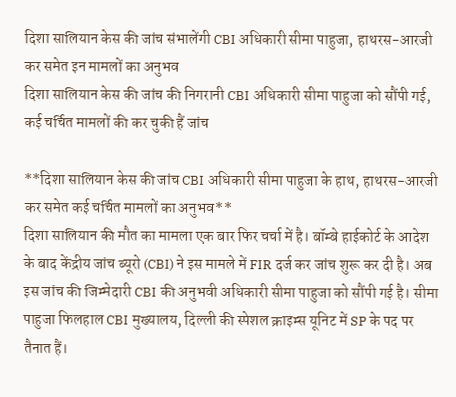दिशा सालियान केस की जांच संभालेंगी CBI अधिकारी सीमा पाहुजा, हाथरस-आरजी कर समेत इन मामलों का अनुभव
दिशा सालियान केस की जांच की निगरानी CBI अधिकारी सीमा पाहुजा को सौंपी गई, कई चर्चित मामलों की कर चुकी हैं जांच

**दिशा सालियान केस की जांच CBI अधिकारी सीमा पाहुजा के हाथ, हाथरस-आरजी कर समेत कई चर्चित मामलों का अनुभव**
दिशा सालियान की मौत का मामला एक बार फिर चर्चा में है। बॉम्बे हाईकोर्ट के आदेश के बाद केंद्रीय जांच ब्यूरो (CBI) ने इस मामले में FIR दर्ज कर जांच शुरू कर दी है। अब इस जांच की जिम्मेदारी CBI की अनुभवी अधिकारी सीमा पाहुजा को सौंपी गई है। सीमा पाहुजा फिलहाल CBI मुख्यालय, दिल्ली की स्पेशल क्राइम्स यूनिट में SP के पद पर तैनात हैं।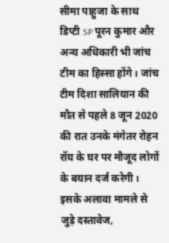सीमा पाहुजा के साथ डिप्टी SP पूरन कुमार और अन्य अधिकारी भी जांच टीम का हिस्सा होंगे। जांच टीम दिशा सालियान की मौत से पहले 8 जून 2020 की रात उनके मंगेतर रोहन रॉय के घर पर मौजूद लोगों के बयान दर्ज करेगी। इसके अलावा मामले से जुड़े दस्तावेज,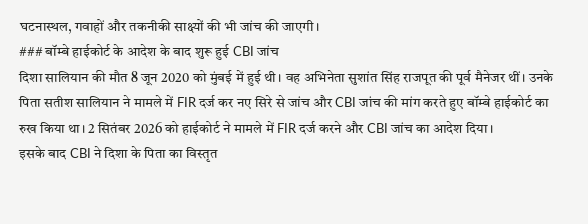घटनास्थल, गवाहों और तकनीकी साक्ष्यों की भी जांच की जाएगी।
### बॉम्बे हाईकोर्ट के आदेश के बाद शुरू हुई CBI जांच
दिशा सालियान की मौत 8 जून 2020 को मुंबई में हुई थी। वह अभिनेता सुशांत सिंह राजपूत की पूर्व मैनेजर थीं। उनके पिता सतीश सालियान ने मामले में FIR दर्ज कर नए सिरे से जांच और CBI जांच की मांग करते हुए बॉम्बे हाईकोर्ट का रुख किया था। 2 सितंबर 2026 को हाईकोर्ट ने मामले में FIR दर्ज करने और CBI जांच का आदेश दिया।
इसके बाद CBI ने दिशा के पिता का विस्तृत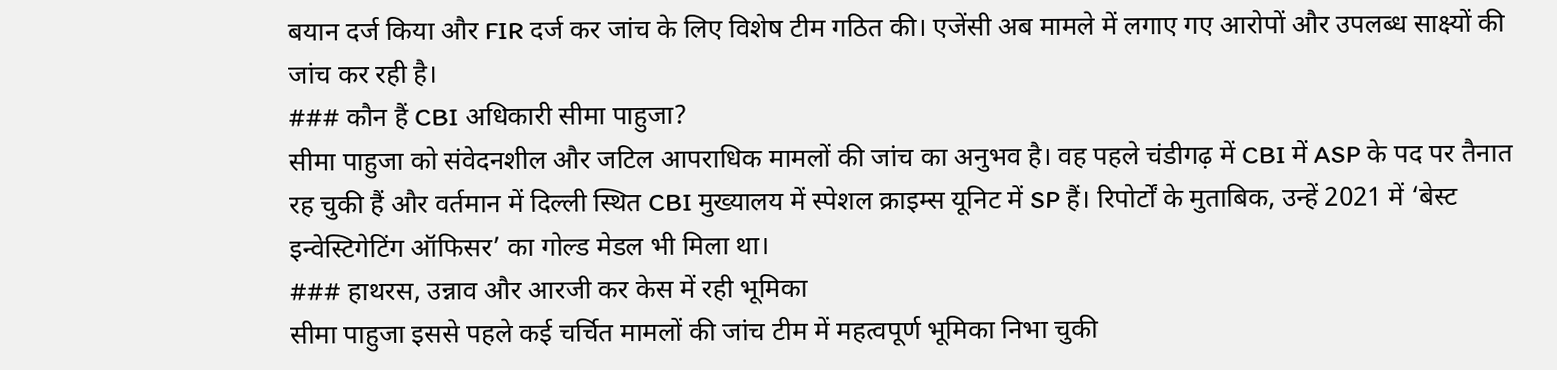बयान दर्ज किया और FIR दर्ज कर जांच के लिए विशेष टीम गठित की। एजेंसी अब मामले में लगाए गए आरोपों और उपलब्ध साक्ष्यों की जांच कर रही है।
### कौन हैं CBI अधिकारी सीमा पाहुजा?
सीमा पाहुजा को संवेदनशील और जटिल आपराधिक मामलों की जांच का अनुभव है। वह पहले चंडीगढ़ में CBI में ASP के पद पर तैनात रह चुकी हैं और वर्तमान में दिल्ली स्थित CBI मुख्यालय में स्पेशल क्राइम्स यूनिट में SP हैं। रिपोर्टों के मुताबिक, उन्हें 2021 में ‘बेस्ट इन्वेस्टिगेटिंग ऑफिसर’ का गोल्ड मेडल भी मिला था।
### हाथरस, उन्नाव और आरजी कर केस में रही भूमिका
सीमा पाहुजा इससे पहले कई चर्चित मामलों की जांच टीम में महत्वपूर्ण भूमिका निभा चुकी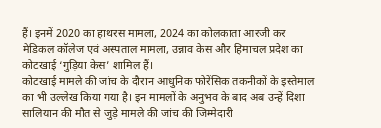हैं। इनमें 2020 का हाथरस मामला, 2024 का कोलकाता आरजी कर मेडिकल कॉलेज एवं अस्पताल मामला, उन्नाव केस और हिमाचल प्रदेश का कोटखाई ‘गुड़िया केस’ शामिल हैं।
कोटखाई मामले की जांच के दौरान आधुनिक फोरेंसिक तकनीकों के इस्तेमाल का भी उल्लेख किया गया है। इन मामलों के अनुभव के बाद अब उन्हें दिशा सालियान की मौत से जुड़े मामले की जांच की जिम्मेदारी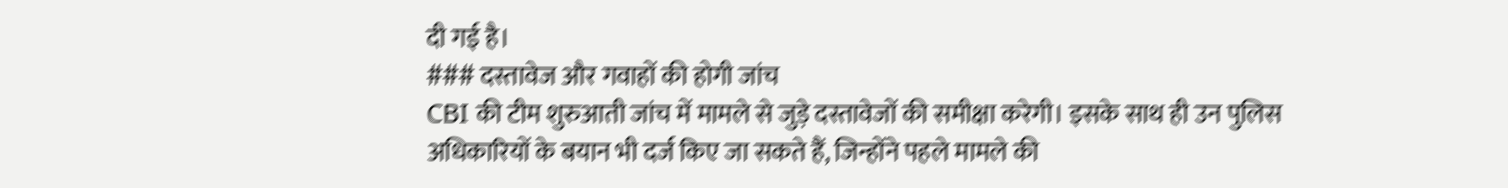दी गई है।
### दस्तावेज और गवाहों की होगी जांच
CBI की टीम शुरुआती जांच में मामले से जुड़े दस्तावेजों की समीक्षा करेगी। इसके साथ ही उन पुलिस अधिकारियों के बयान भी दर्ज किए जा सकते हैं, जिन्होंने पहले मामले की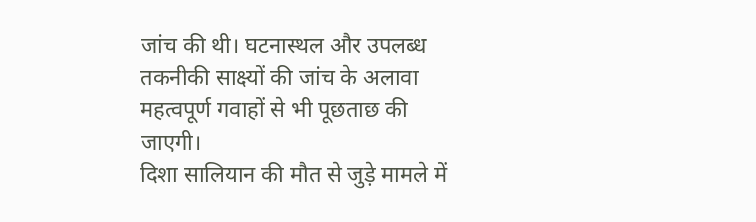जांच की थी। घटनास्थल और उपलब्ध तकनीकी साक्ष्यों की जांच के अलावा महत्वपूर्ण गवाहों से भी पूछताछ की जाएगी।
दिशा सालियान की मौत से जुड़े मामले में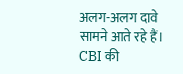अलग-अलग दावे सामने आते रहे हैं। CBI की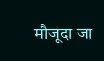मौजूदा जा